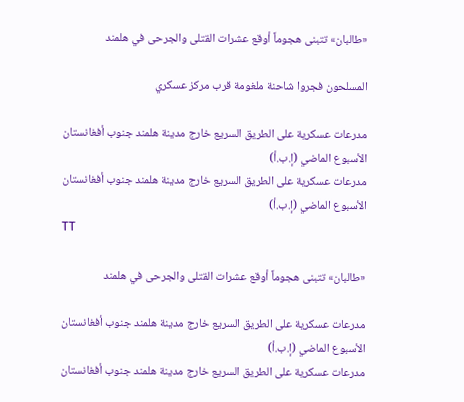«طالبان» تتبنى هجوماً أوقع عشرات القتلى والجرحى في هلمند

المسلحون فجروا شاحنة ملغومة قرب مركز عسكري

مدرعات عسكرية على الطريق السريع خارج مدينة هلمند جنوب أفغانستان الأسبوع الماضي (إ.ب.أ)
مدرعات عسكرية على الطريق السريع خارج مدينة هلمند جنوب أفغانستان الأسبوع الماضي (إ.ب.أ)
TT

«طالبان» تتبنى هجوماً أوقع عشرات القتلى والجرحى في هلمند

مدرعات عسكرية على الطريق السريع خارج مدينة هلمند جنوب أفغانستان الأسبوع الماضي (إ.ب.أ)
مدرعات عسكرية على الطريق السريع خارج مدينة هلمند جنوب أفغانستان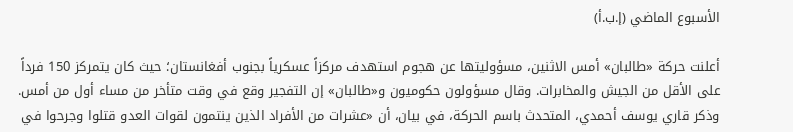الأسبوع الماضي (إ.ب.أ)

أعلنت حركة «طالبان» أمس الاثنين، مسؤوليتها عن هجوم استهدف مركزاً عسكرياً بجنوب أفغانستان؛ حيث كان يتمركز 150 فرداً على الأقل من الجيش والمخابرات. وقال مسؤولون حكوميون و«طالبان» إن التفجير وقع في وقت متأخر من مساء أول من أمس. وذكر قاري يوسف أحمدي، المتحدث باسم الحركة، في بيان، أن «عشرات من الأفراد الذين ينتمون لقوات العدو قتلوا وجرحوا في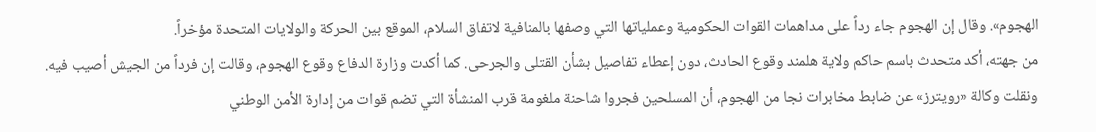الهجوم». وقال إن الهجوم جاء رداً على مداهمات القوات الحكومية وعملياتها التي وصفها بالمنافية لاتفاق السلام، الموقع بين الحركة والولايات المتحدة مؤخراً.
من جهته، أكد متحدث باسم حاكم ولاية هلمند وقوع الحادث، دون إعطاء تفاصيل بشأن القتلى والجرحى. كما أكدت وزارة الدفاع وقوع الهجوم، وقالت إن فرداً من الجيش أصيب فيه. ونقلت وكالة «رويترز» عن ضابط مخابرات نجا من الهجوم، أن المسلحين فجروا شاحنة ملغومة قرب المنشأة التي تضم قوات من إدارة الأمن الوطني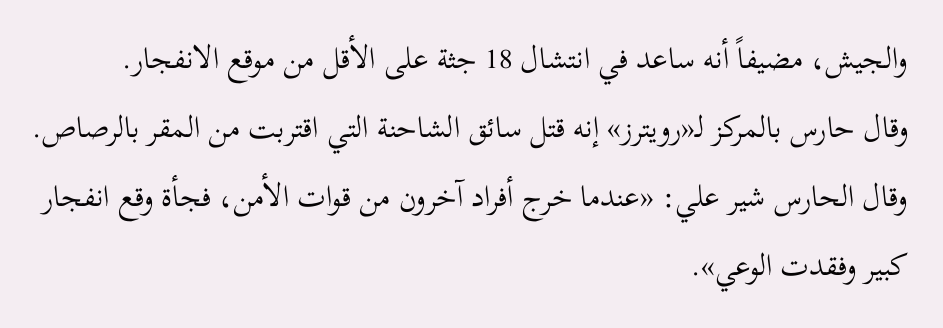والجيش، مضيفاً أنه ساعد في انتشال 18 جثة على الأقل من موقع الانفجار.
وقال حارس بالمركز لـ«رويترز» إنه قتل سائق الشاحنة التي اقتربت من المقر بالرصاص. وقال الحارس شير علي: «عندما خرج أفراد آخرون من قوات الأمن، فجأة وقع انفجار كبير وفقدت الوعي».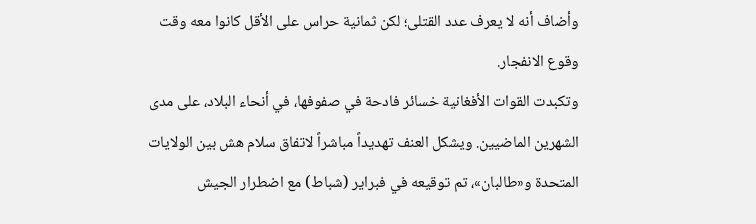وأضاف أنه لا يعرف عدد القتلى؛ لكن ثمانية حراس على الأقل كانوا معه وقت وقوع الانفجار.
وتكبدت القوات الأفغانية خسائر فادحة في صفوفها، في أنحاء البلاد، على مدى الشهرين الماضيين. ويشكل العنف تهديداً مباشراً لاتفاق سلام هش بين الولايات المتحدة و«طالبان»، تم توقيعه في فبراير (شباط) مع اضطرار الجيش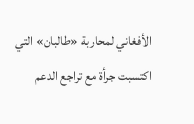الأفغاني لمحاربة «طالبان» التي اكتسبت جرأة مع تراجع الدعم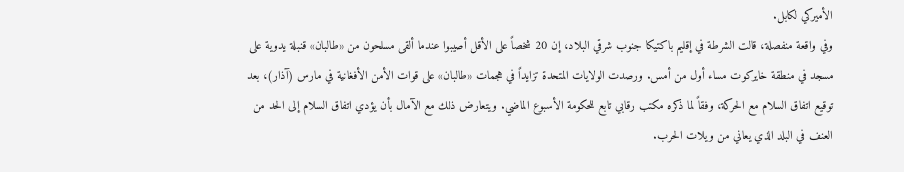الأميركي لكابل.
وفي واقعة منفصلة، قالت الشرطة في إقليم باكتيكا جنوب شرقي البلاد، إن 20 شخصاً على الأقل أصيبوا عندما ألقى مسلحون من «طالبان» قنبلة يدوية على مسجد في منطقة خايركوت مساء أول من أمس. ورصدت الولايات المتحدة تزايداً في هجمات «طالبان» على قوات الأمن الأفغانية في مارس (آذار)، بعد توقيع اتفاق السلام مع الحركة، وفقاً لما ذكره مكتب رقابي تابع للحكومة الأسبوع الماضي. ويتعارض ذلك مع الآمال بأن يؤدي اتفاق السلام إلى الحد من العنف في البلد الذي يعاني من ويلات الحرب.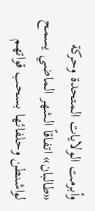وأبرمت الولايات المتحدة وحركة «طالبان» اتفاقاً الشهر الماضي يسمح لواشنطن وحلفائها بسحب قواتهم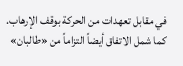في مقابل تعهدات من الحركة بوقف الإرهاب. كما شمل الاتفاق أيضاً التزاماً من «طالبان»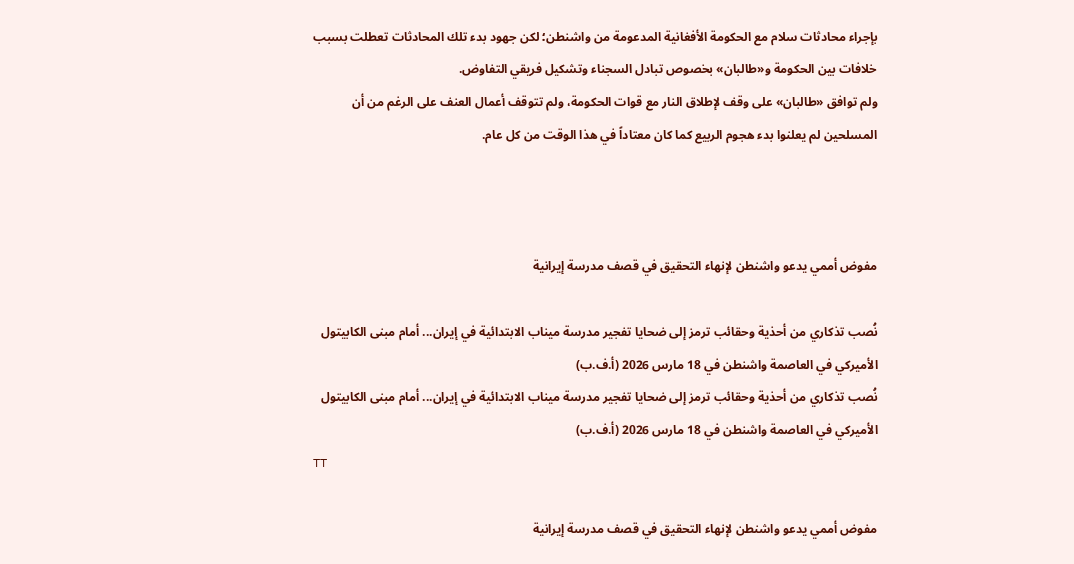بإجراء محادثات سلام مع الحكومة الأفغانية المدعومة من واشنطن؛ لكن جهود بدء تلك المحادثات تعطلت بسبب خلافات بين الحكومة و«طالبان» بخصوص تبادل السجناء وتشكيل فريقي التفاوض.
ولم توافق «طالبان» على وقف لإطلاق النار مع قوات الحكومة، ولم تتوقف أعمال العنف على الرغم من أن المسلحين لم يعلنوا بدء هجوم الربيع كما كان معتاداً في هذا الوقت من كل عام.



مفوض أممي يدعو واشنطن لإنهاء التحقيق في قصف مدرسة إيرانية

نُصب تذكاري من أحذية وحقائب ترمز إلى ضحايا تفجير مدرسة ميناب الابتدائية في إيران... أمام مبنى الكابيتول الأميركي في العاصمة واشنطن في 18 مارس 2026 (أ.ف.ب)
نُصب تذكاري من أحذية وحقائب ترمز إلى ضحايا تفجير مدرسة ميناب الابتدائية في إيران... أمام مبنى الكابيتول الأميركي في العاصمة واشنطن في 18 مارس 2026 (أ.ف.ب)
TT

مفوض أممي يدعو واشنطن لإنهاء التحقيق في قصف مدرسة إيرانية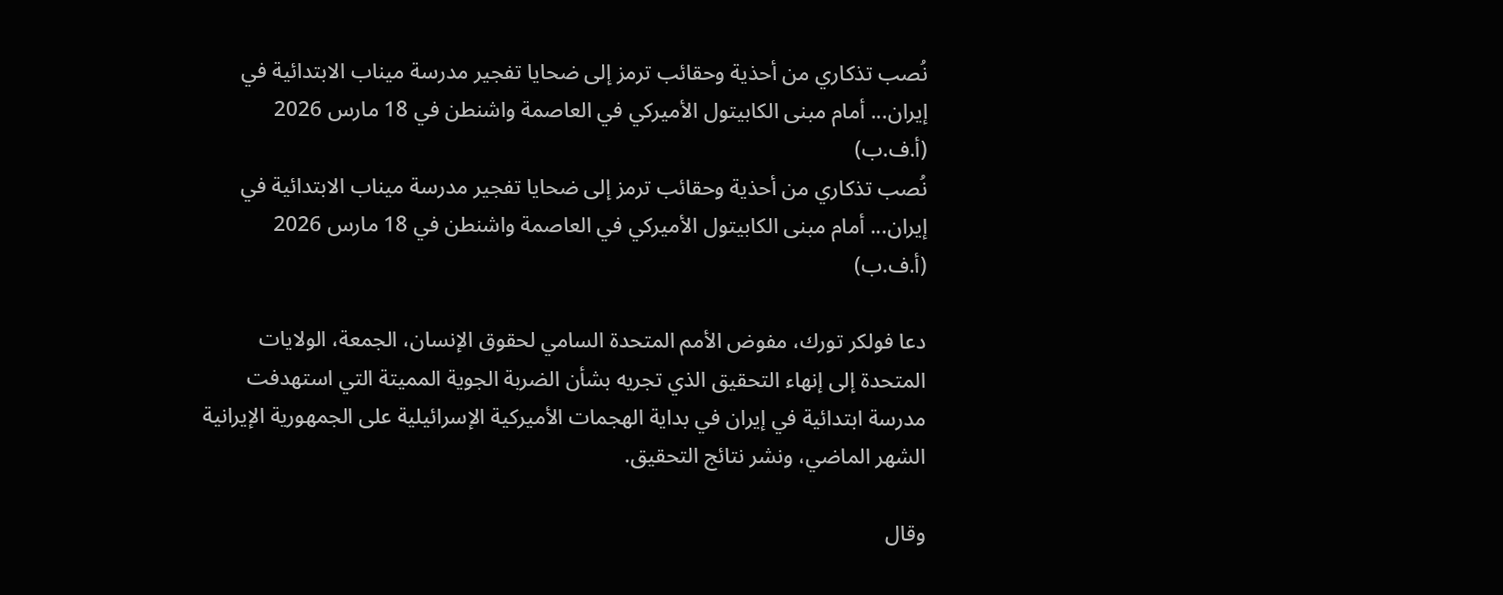نُصب تذكاري من أحذية وحقائب ترمز إلى ضحايا تفجير مدرسة ميناب الابتدائية في إيران... أمام مبنى الكابيتول الأميركي في العاصمة واشنطن في 18 مارس 2026 (أ.ف.ب)
نُصب تذكاري من أحذية وحقائب ترمز إلى ضحايا تفجير مدرسة ميناب الابتدائية في إيران... أمام مبنى الكابيتول الأميركي في العاصمة واشنطن في 18 مارس 2026 (أ.ف.ب)

دعا فولكر تورك، مفوض الأمم المتحدة السامي لحقوق الإنسان، الجمعة، الولايات المتحدة إلى إنهاء التحقيق الذي تجريه بشأن الضربة الجوية المميتة التي استهدفت مدرسة ابتدائية في إيران في بداية الهجمات الأميركية الإسرائيلية على الجمهورية الإيرانية الشهر الماضي، ونشر نتائج التحقيق.

وقال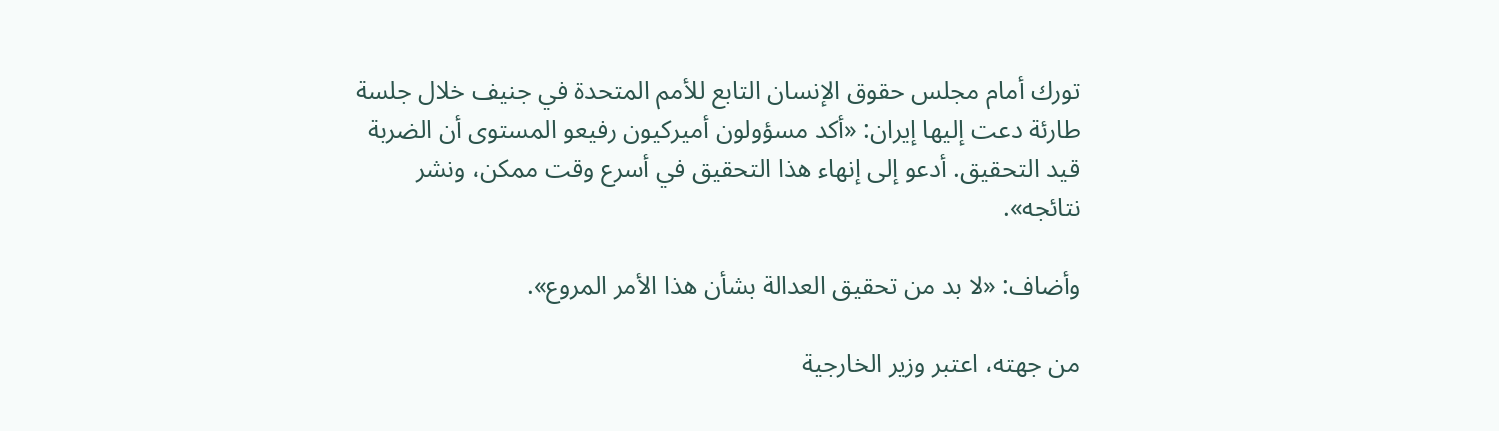تورك أمام مجلس حقوق الإنسان التابع للأمم المتحدة في جنيف خلال جلسة طارئة دعت إليها إيران: «أكد مسؤولون أميركيون رفيعو المستوى أن الضربة قيد التحقيق. أدعو إلى إنهاء هذا التحقيق في أسرع وقت ممكن، ونشر نتائجه».

وأضاف: «لا بد من تحقيق العدالة بشأن هذا الأمر المروع».

من جهته، اعتبر وزير الخارجية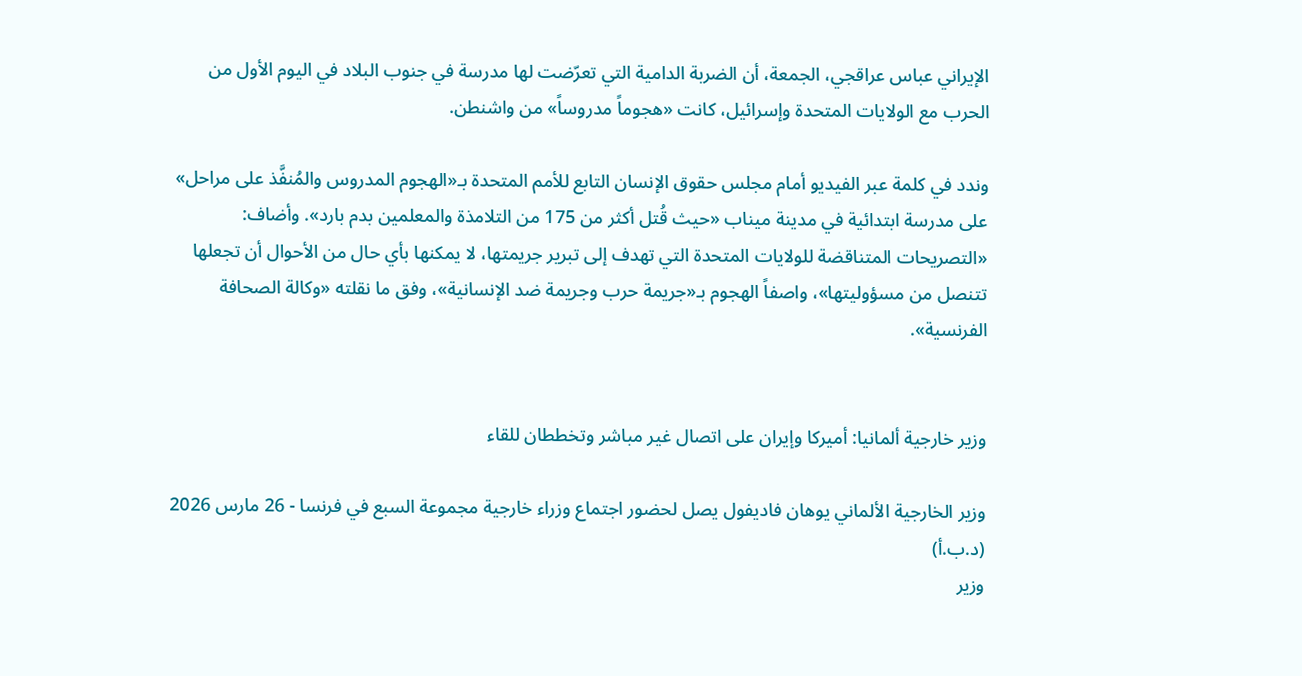الإيراني عباس عراقجي، الجمعة، أن الضربة الدامية التي تعرّضت لها مدرسة في جنوب البلاد في اليوم الأول من الحرب مع الولايات المتحدة وإسرائيل، كانت «هجوماً مدروساً» من واشنطن.

وندد في كلمة عبر الفيديو أمام مجلس حقوق الإنسان التابع للأمم المتحدة بـ«الهجوم المدروس والمُنفَّذ على مراحل» على مدرسة ابتدائية في مدينة ميناب «حيث قُتل أكثر من 175 من التلامذة والمعلمين بدم بارد». وأضاف: «التصريحات المتناقضة للولايات المتحدة التي تهدف إلى تبرير جريمتها، لا يمكنها بأي حال من الأحوال أن تجعلها تتنصل من مسؤوليتها»، واصفاً الهجوم بـ«جريمة حرب وجريمة ضد الإنسانية»، وفق ما نقلته «وكالة الصحافة الفرنسية».


وزير خارجية ألمانيا: أميركا وإيران على اتصال غير مباشر وتخططان للقاء

وزير الخارجية الألماني يوهان فاديفول يصل لحضور اجتماع وزراء خارجية مجموعة السبع في فرنسا - 26 مارس 2026 (د.ب.أ)
وزير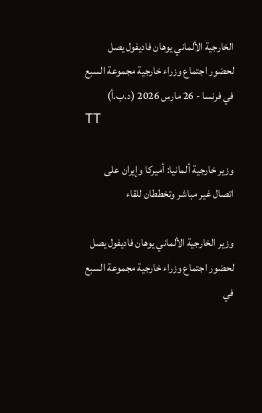الخارجية الألماني يوهان فاديفول يصل لحضور اجتماع وزراء خارجية مجموعة السبع في فرنسا - 26 مارس 2026 (د.ب.أ)
TT

وزير خارجية ألمانيا: أميركا وإيران على اتصال غير مباشر وتخططان للقاء

وزير الخارجية الألماني يوهان فاديفول يصل لحضور اجتماع وزراء خارجية مجموعة السبع في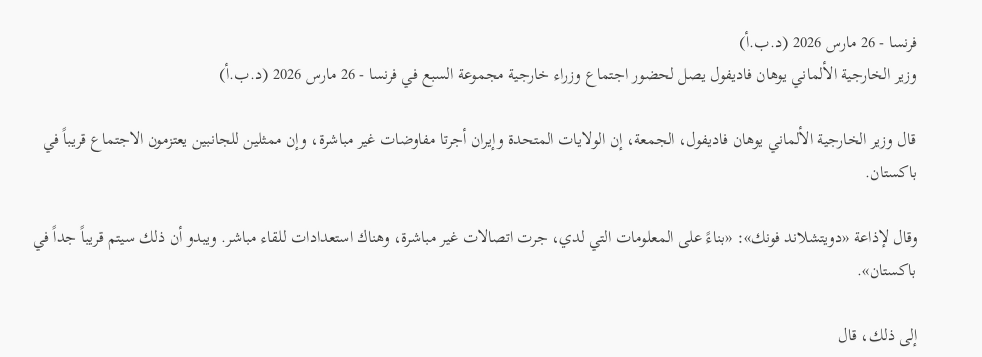فرنسا - 26 مارس 2026 (د.ب.أ)
وزير الخارجية الألماني يوهان فاديفول يصل لحضور اجتماع وزراء خارجية مجموعة السبع في فرنسا - 26 مارس 2026 (د.ب.أ)

قال وزير الخارجية الألماني يوهان فاديفول، الجمعة، إن الولايات المتحدة وإيران أجرتا مفاوضات غير مباشرة، وإن ممثلين للجانبين يعتزمون الاجتماع قريباً في باكستان.

وقال لإذاعة «دويتشلاند فونك»: «بناءً على المعلومات التي لدي، جرت اتصالات غير مباشرة، وهناك استعدادات للقاء مباشر. ويبدو أن ذلك سيتم قريباً جداً في باكستان».

إلى ذلك، قال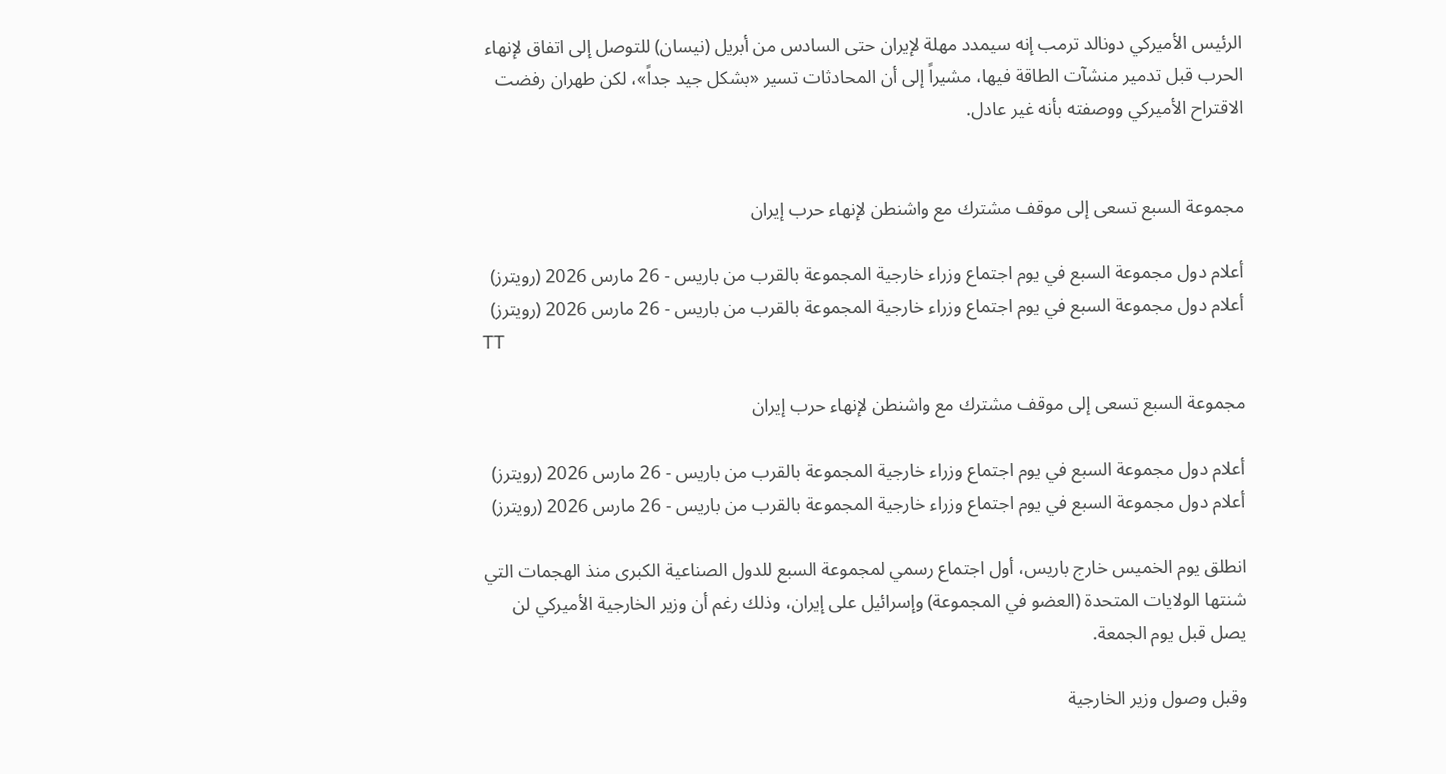الرئيس الأميركي دونالد ترمب إنه سيمدد مهلة لإيران حتى السادس من أبريل (نيسان) للتوصل إلى اتفاق لإنهاء الحرب قبل تدمير منشآت الطاقة فيها، مشيراً إلى أن المحادثات تسير «بشكل جيد جداً»، لكن طهران رفضت الاقتراح الأميركي ووصفته بأنه غير عادل.


مجموعة السبع تسعى إلى موقف مشترك مع واشنطن لإنهاء حرب إيران

أعلام دول مجموعة السبع في يوم اجتماع وزراء خارجية المجموعة بالقرب من باريس - 26 مارس 2026 (رويترز)
أعلام دول مجموعة السبع في يوم اجتماع وزراء خارجية المجموعة بالقرب من باريس - 26 مارس 2026 (رويترز)
TT

مجموعة السبع تسعى إلى موقف مشترك مع واشنطن لإنهاء حرب إيران

أعلام دول مجموعة السبع في يوم اجتماع وزراء خارجية المجموعة بالقرب من باريس - 26 مارس 2026 (رويترز)
أعلام دول مجموعة السبع في يوم اجتماع وزراء خارجية المجموعة بالقرب من باريس - 26 مارس 2026 (رويترز)

انطلق يوم الخميس خارج باريس، أول اجتماع رسمي لمجموعة السبع للدول الصناعية الكبرى منذ الهجمات التي شنتها الولايات المتحدة (العضو في المجموعة) وإسرائيل على إيران، وذلك رغم أن وزير الخارجية الأميركي لن يصل قبل يوم الجمعة.

وقبل وصول وزير الخارجية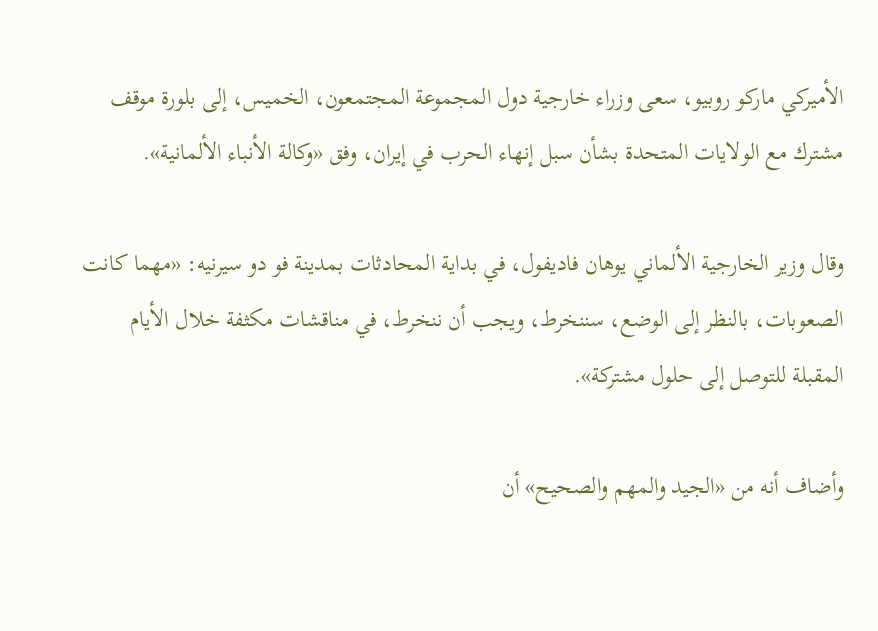الأميركي ماركو روبيو، سعى وزراء خارجية دول المجموعة المجتمعون، الخميس، إلى بلورة موقف مشترك مع الولايات المتحدة بشأن سبل إنهاء الحرب في إيران، وفق «وكالة الأنباء الألمانية».

وقال وزير الخارجية الألماني يوهان فاديفول، في بداية المحادثات بمدينة فو دو سيرنيه: «مهما كانت الصعوبات، بالنظر إلى الوضع، سننخرط، ويجب أن ننخرط، في مناقشات مكثفة خلال الأيام المقبلة للتوصل إلى حلول مشتركة».

وأضاف أنه من «الجيد والمهم والصحيح» أن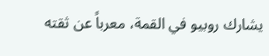يشارك روبيو في القمة، معرباً عن ثقته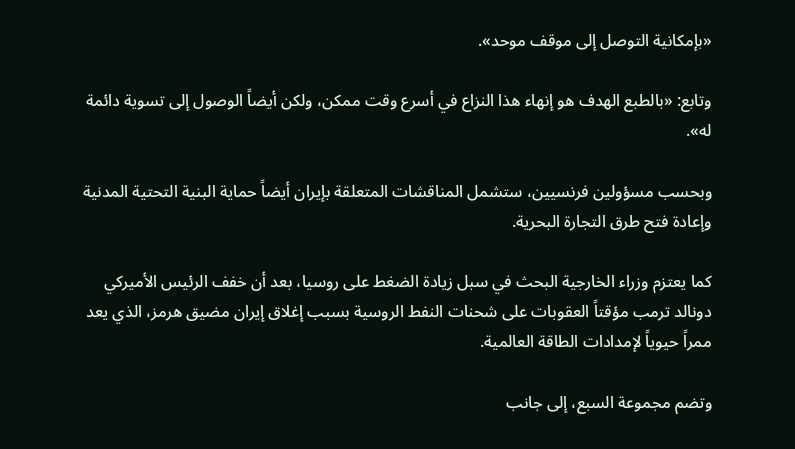«بإمكانية التوصل إلى موقف موحد».

وتابع: «بالطبع الهدف هو إنهاء هذا النزاع في أسرع وقت ممكن، ولكن أيضاً الوصول إلى تسوية دائمة له».

وبحسب مسؤولين فرنسيين، ستشمل المناقشات المتعلقة بإيران أيضاً حماية البنية التحتية المدنية وإعادة فتح طرق التجارة البحرية.

كما يعتزم وزراء الخارجية البحث في سبل زيادة الضغط على روسيا، بعد أن خفف الرئيس الأميركي دونالد ترمب مؤقتاً العقوبات على شحنات النفط الروسية بسبب إغلاق إيران مضيق هرمز، الذي يعد ممراً حيوياً لإمدادات الطاقة العالمية.

وتضم مجموعة السبع، إلى جانب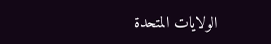الولايات المتحدة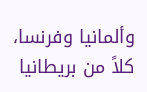وألمانيا وفرنسا، كلاً من بريطانيا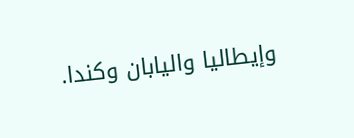وإيطاليا واليابان وكندا.